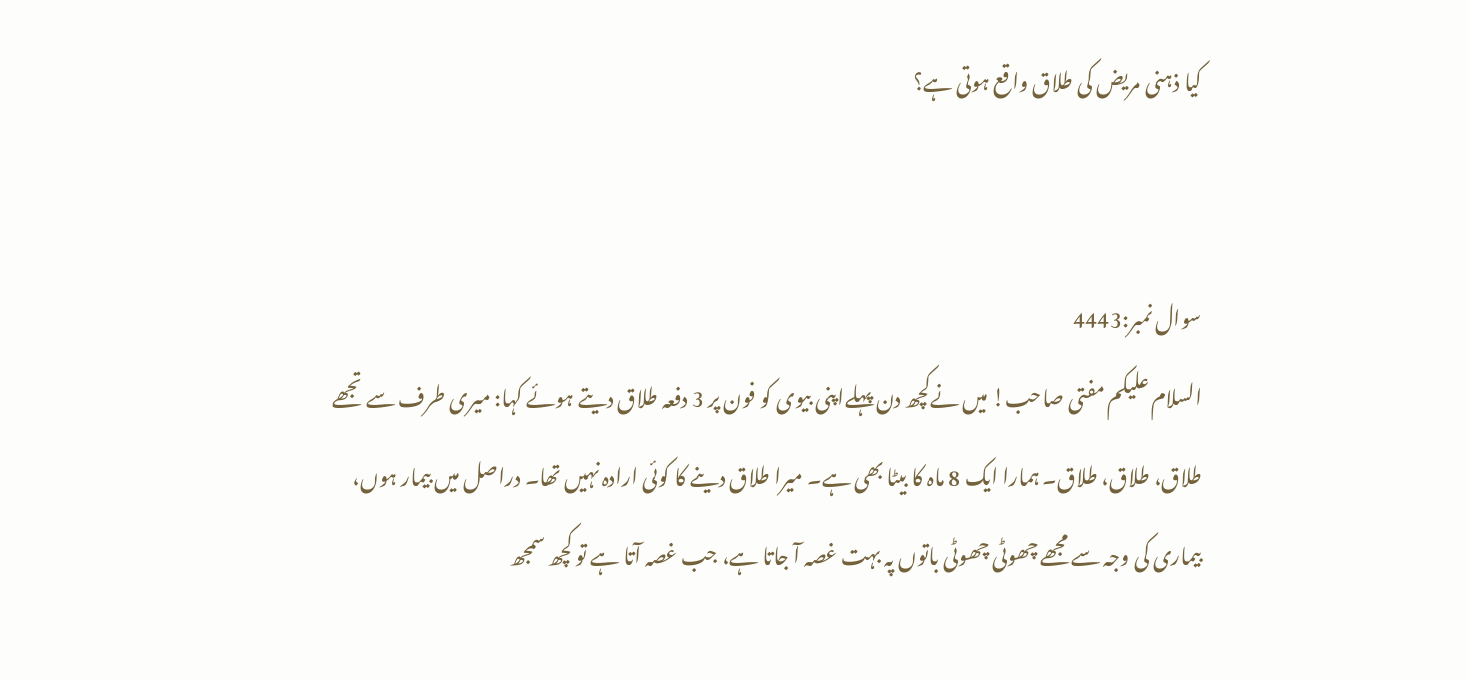کیا ذہنی مریض کی طلاق واقع ہوتی ہے؟


سوال نمبر:4443
السلام علیکم مفتی صاحب! میں نےکچھ دن پہلےاپنی بیوی کو فون پر 3 دفعہ طلاق دیتے ہوئے کہا: میری طرف سے تجھے طلاق، طلاق، طلاق۔ ہمارا ایک 8 ماہ کا بیٹا بھی ہے۔ میرا طلاق دینے کا کوئی ارادہ نہیں تھا۔ دراصل میں بیمار ہوں، بیماری کی وجہ سے مجھے چھوٹی چھوٹی باتوں پہ بہت غصہ آ جاتا ہے، جب غصہ آتا ہے تو کچھ سمجھ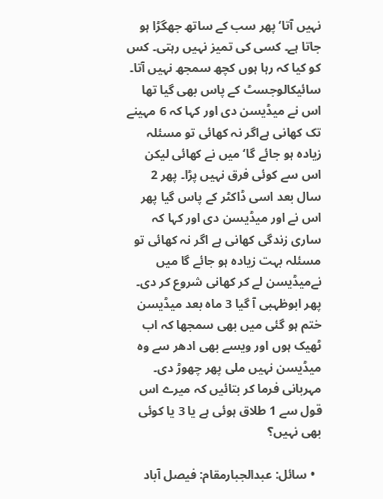نہیں آتا‘ پھر سب کے ساتھ جھگڑا ہو جاتا ہے۔ کسی کی تمیز نہیں رہتی۔ کس کو کیا کہ رہا ہوں کچھ سمجھ نہیں آتا۔ سائیکالوجسٹ کے پاس بھی گیا تھا اس نے میڈیسن دی اور کہا کہ 6 مہینے تک کھانی ہےاگر نہ کھائی تو مسئلہ زیادہ ہو جائے گا‘ میں نے کھائی لیکن اس سے کوئی فرق نہیں پڑا۔ پھر 2 سال بعد اسی ڈاکٹر کے پاس گیا پھر اس نے اور میڈیسن دی اور کہا کہ ساری زندگی کھانی ہے اگر نہ کھائی تو مسئلہ بہت زیادہ ہو جائے گا میں نےمیڈیسن لے کر کھانی شروع کر دی۔ پھر ابوظہبی آ گیا 3 ماہ بعد میڈیسن ختم ہو گئی میں بھی سمجھا کہ اب ٹھیک ہوں اور ویسے بھی ادھر سے وہ میڈیسن نہیں ملی پھر چھوڑ دی۔ مہربانی فرما کر بتائیں کہ میرے اس قول سے 1 طلاق ہوئی ہے یا 3 یا کوئی بھی نہیں؟

  • سائل: عبدالجبارمقام: فیصل آباد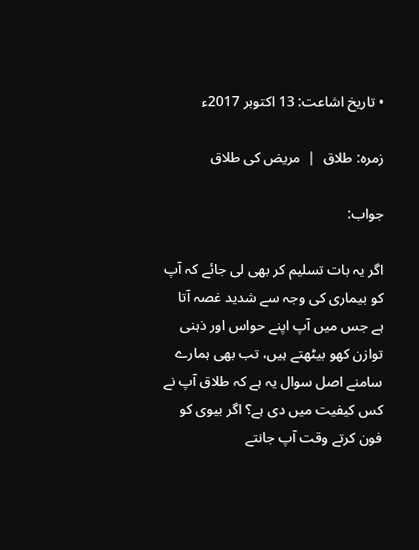• تاریخ اشاعت: 13 اکتوبر 2017ء

زمرہ: طلاق  |  مریض کی طلاق

جواب:

اگر یہ بات تسلیم کر بھی لی جائے کہ آپ کو بیماری کی وجہ سے شدید غصہ آتا ہے جس میں آپ اپنے حواس اور ذہنی توازن کھو بیٹھتے ہیں، تب بھی ہمارے سامنے اصل سوال یہ ہے کہ طلاق آپ نے کس کیفیت میں دی ہے؟ اگر بیوی کو فون کرتے وقت آپ جانتے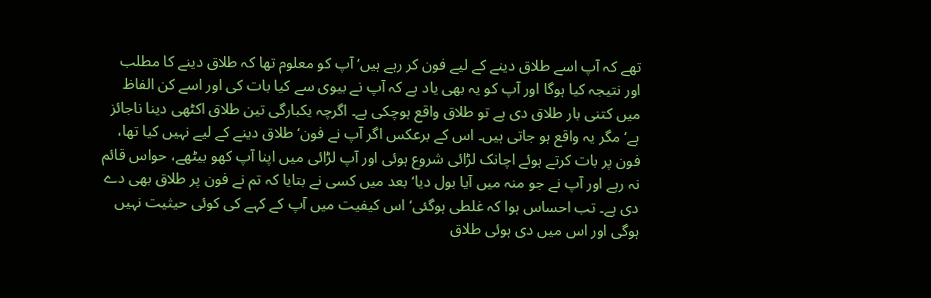تھے کہ آپ اسے طلاق دینے کے لیے فون کر رہے ہیں‌‘ آپ کو معلوم تھا کہ طلاق دینے کا مطلب اور نتیجہ کیا ہوگا اور آپ کو یہ بھی یاد ہے کہ آپ نے بیوی سے کیا بات کی اور اسے کن الفاظ‌ میں کتنی بار طلاق دی ہے تو طلاق واقع ہوچکی ہے۔ اگرچہ یکبارگی تین طلاق اکٹھی دینا ناجائز ہے‘ مگر یہ واقع ہو جاتی ہیں۔ اس کے برعکس اگر آپ نے فون‘ طلاق دینے کے لیے نہیں‌ کیا تھا، فون پر بات کرتے ہوئے اچانک لڑائی شروع ہوئی اور آپ لڑائی میں‌ اپنا آپ کھو بیٹھے، حواس قائم نہ رہے اور آپ نے جو منہ میں‌ آیا بول دیا‘ بعد میں کسی نے بتایا کہ تم نے فون پر طلاق بھی دے دی ہے۔ تب احساس ہوا کہ غلطی ہوگئی‘ اس کیفیت میں آپ کے کہے کی کوئی حیثیت نہیں ہوگی اور اس میں دی ہوئی طلاق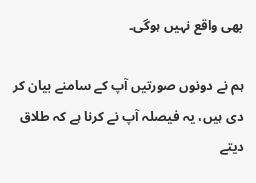بھی واقع نہیں‌ ہوگی۔

ہم نے دونوں صورتیں آپ کے سامنے بیان کر دی ہیں، یہ فیصلہ آپ نے کرنا ہے کہ طلاق دیتے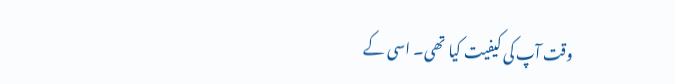وقت آپ کی کیفیت کیا تھی۔ اسی کے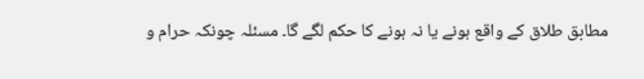مطابق طلاق کے واقع ہونے یا نہ ہونے کا حکم لگے گا۔ مسئلہ چونکہ حرام و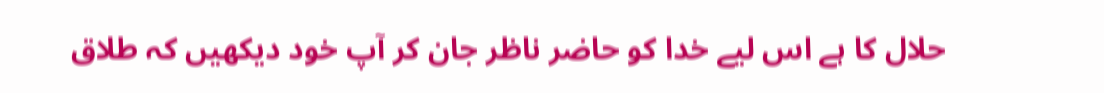حلال کا ہے اس لیے خدا کو حاضر ناظر جان کر آپ خود دیکھیں‌ کہ طلاق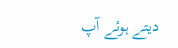دیتے ہوئے آپ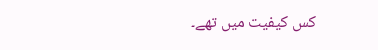کس کیفیت میں تھے۔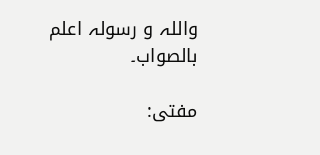واللہ و رسولہ اعلم بالصواب۔

مفتی: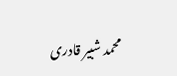محمد شبیر قادری